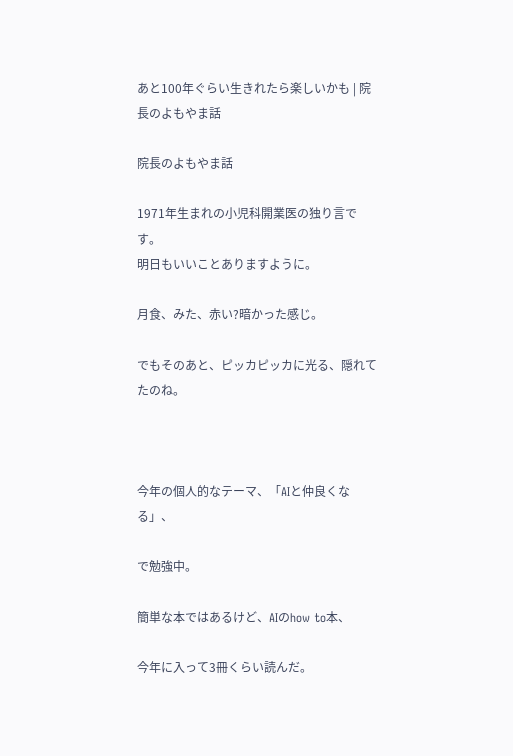あと100年ぐらい生きれたら楽しいかも | 院長のよもやま話

院長のよもやま話

1971年生まれの小児科開業医の独り言です。
明日もいいことありますように。

月食、みた、赤い?暗かった感じ。

でもそのあと、ピッカピッカに光る、隠れてたのね。



今年の個人的なテーマ、「AIと仲良くなる」、

で勉強中。

簡単な本ではあるけど、AIのhow to本、

今年に入って3冊くらい読んだ。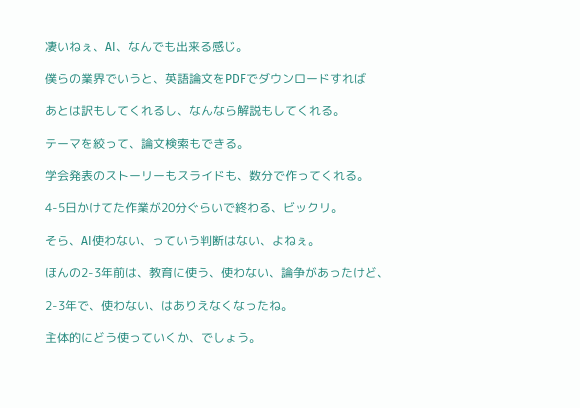凄いねぇ、AI、なんでも出来る感じ。

僕らの業界でいうと、英語論文をPDFでダウンロードすれば

あとは訳もしてくれるし、なんなら解説もしてくれる。

テーマを絞って、論文検索もできる。

学会発表のストーリーもスライドも、数分で作ってくれる。

4-5日かけてた作業が20分ぐらいで終わる、ビックリ。

そら、AI使わない、っていう判断はない、よねぇ。

ほんの2-3年前は、教育に使う、使わない、論争があったけど、

2-3年で、使わない、はありえなくなったね。

主体的にどう使っていくか、でしょう。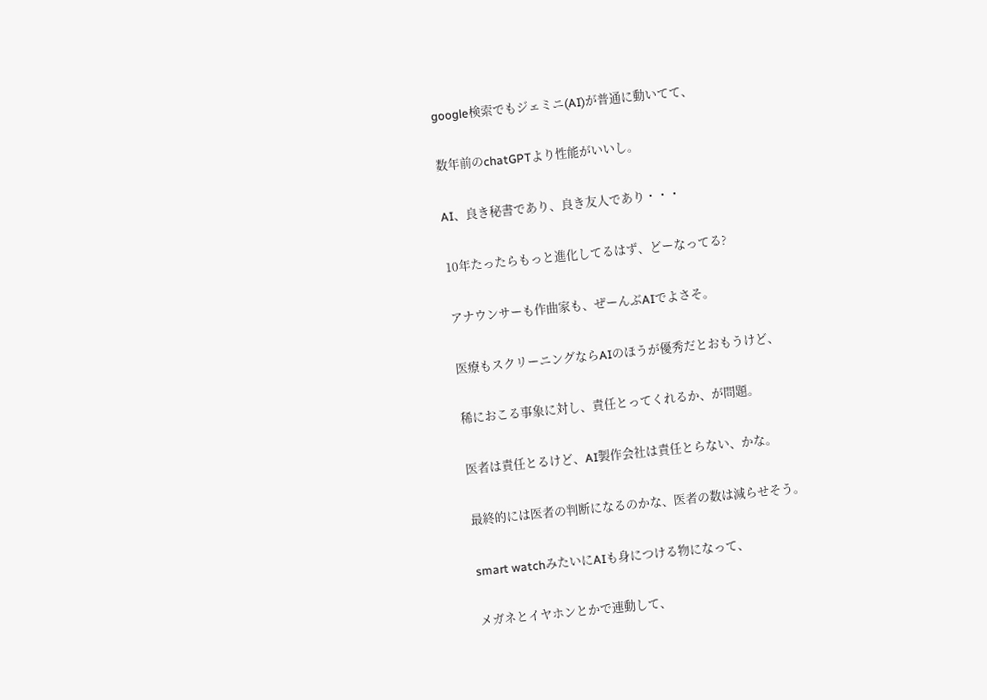google検索でもジェミニ(AI)が普通に動いてて、

数年前のchatGPTより性能がいいし。

AI、良き秘書であり、良き友人であり・・・

10年たったらもっと進化してるはず、どーなってる?

アナウンサーも作曲家も、ぜーんぶAIでよさそ。

医療もスクリーニングならAIのほうが優秀だとおもうけど、

稀におこる事象に対し、責任とってくれるか、が問題。

医者は責任とるけど、AI製作会社は責任とらない、かな。

最終的には医者の判断になるのかな、医者の数は減らせそう。

smart watchみたいにAIも身につける物になって、

メガネとイヤホンとかで連動して、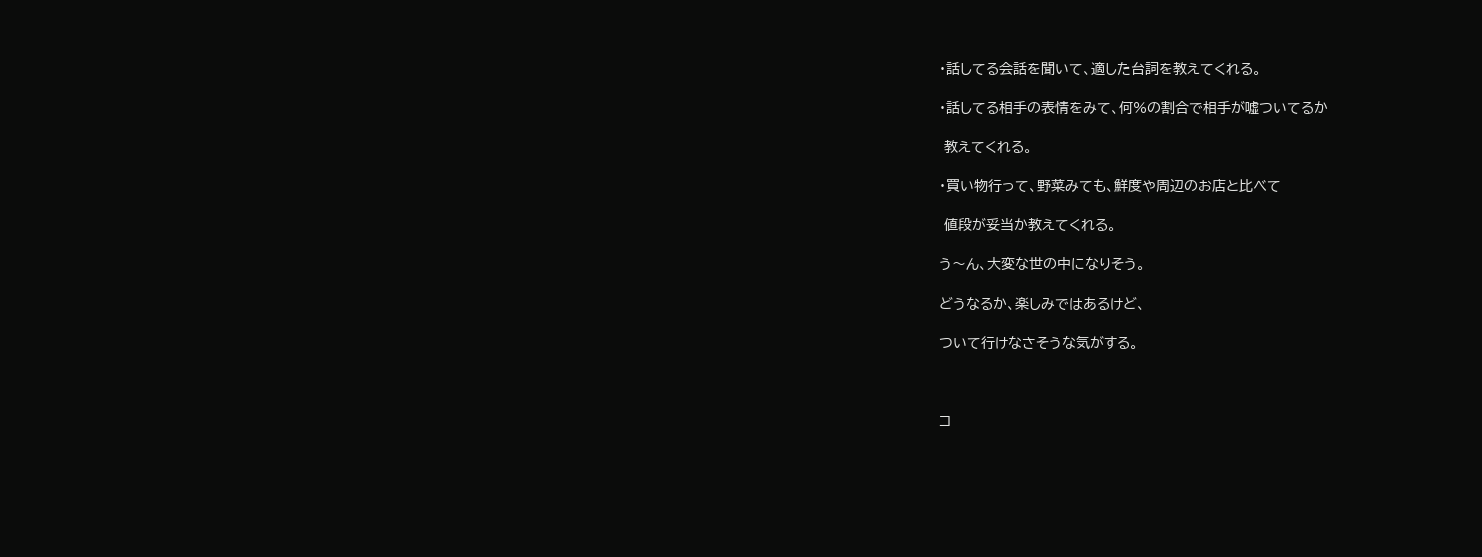・話してる会話を聞いて、適した台詞を教えてくれる。

・話してる相手の表情をみて、何%の割合で相手が嘘ついてるか

 教えてくれる。

・買い物行って、野菜みても、鮮度や周辺のお店と比べて

 値段が妥当か教えてくれる。

う〜ん、大変な世の中になりそう。

どうなるか、楽しみではあるけど、

ついて行けなさそうな気がする。



コ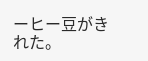ーヒー豆がきれた。